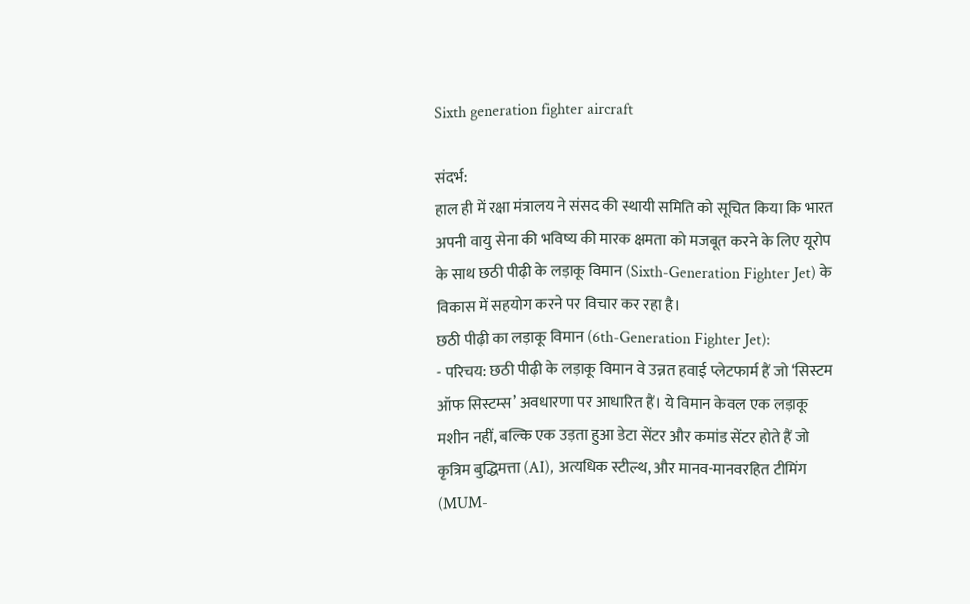Sixth generation fighter aircraft

संदर्भ:
हाल ही में रक्षा मंत्रालय ने संसद की स्थायी समिति को सूचित किया कि भारत अपनी वायु सेना की भविष्य की मारक क्षमता को मजबूत करने के लिए यूरोप के साथ छठी पीढ़ी के लड़ाकू विमान (Sixth-Generation Fighter Jet) के विकास में सहयोग करने पर विचार कर रहा है।
छठी पीढ़ी का लड़ाकू विमान (6th-Generation Fighter Jet):
- परिचय: छठी पीढ़ी के लड़ाकू विमान वे उन्नत हवाई प्लेटफार्म हैं जो ‘सिस्टम ऑफ सिस्टम्स’ अवधारणा पर आधारित हैं। ये विमान केवल एक लड़ाकू मशीन नहीं, बल्कि एक उड़ता हुआ डेटा सेंटर और कमांड सेंटर होते हैं जो कृत्रिम बुद्धिमत्ता (AI), अत्यधिक स्टील्थ, और मानव-मानवरहित टीमिंग (MUM-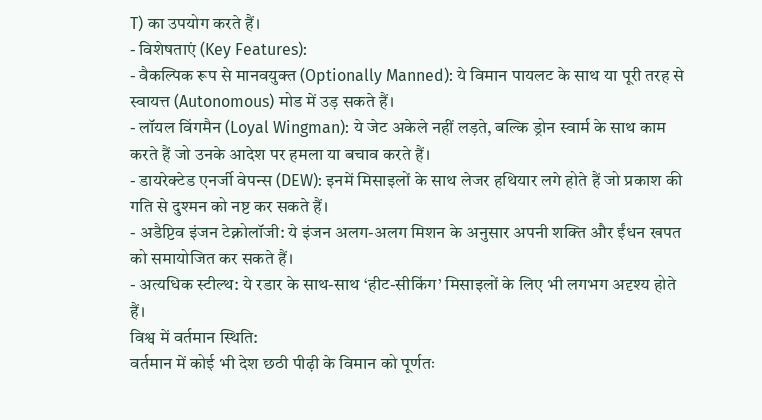T) का उपयोग करते हैं।
- विशेषताएं (Key Features):
- वैकल्पिक रूप से मानवयुक्त (Optionally Manned): ये विमान पायलट के साथ या पूरी तरह से स्वायत्त (Autonomous) मोड में उड़ सकते हैं।
- लॉयल विंगमैन (Loyal Wingman): ये जेट अकेले नहीं लड़ते, बल्कि ड्रोन स्वार्म के साथ काम करते हैं जो उनके आदेश पर हमला या बचाव करते हैं।
- डायरेक्टेड एनर्जी वेपन्स (DEW): इनमें मिसाइलों के साथ लेजर हथियार लगे होते हैं जो प्रकाश की गति से दुश्मन को नष्ट कर सकते हैं।
- अडैप्टिव इंजन टेक्नोलॉजी: ये इंजन अलग-अलग मिशन के अनुसार अपनी शक्ति और ईंधन खपत को समायोजित कर सकते हैं।
- अत्यधिक स्टील्थ: ये रडार के साथ-साथ ‘हीट-सीकिंग’ मिसाइलों के लिए भी लगभग अदृश्य होते हैं।
विश्व में वर्तमान स्थिति:
वर्तमान में कोई भी देश छठी पीढ़ी के विमान को पूर्णतः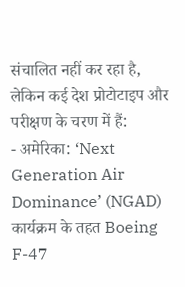संचालित नहीं कर रहा है, लेकिन कई देश प्रोटोटाइप और परीक्षण के चरण में हैं:
- अमेरिका: ‘Next Generation Air Dominance’ (NGAD) कार्यक्रम के तहत Boeing F-47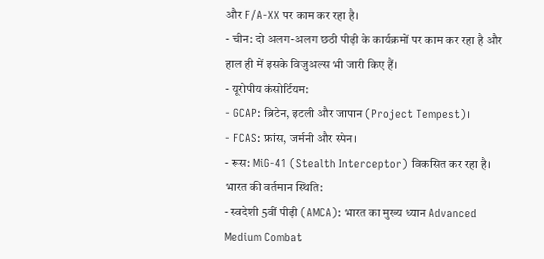और F/A-XX पर काम कर रहा है।
- चीन: दो अलग-अलग छठी पीढ़ी के कार्यक्रमों पर काम कर रहा है और हाल ही में इसके विजुअल्स भी जारी किए हैं।
- यूरोपीय कंसोर्टियम:
- GCAP: ब्रिटेन, इटली और जापान (Project Tempest)।
- FCAS: फ्रांस, जर्मनी और स्पेन।
- रूस: MiG-41 (Stealth Interceptor) विकसित कर रहा है।
भारत की वर्तमान स्थिति:
- स्वदेशी 5वीं पीढ़ी (AMCA): भारत का मुख्य ध्यान Advanced Medium Combat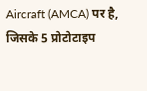Aircraft (AMCA) पर है, जिसके 5 प्रोटोटाइप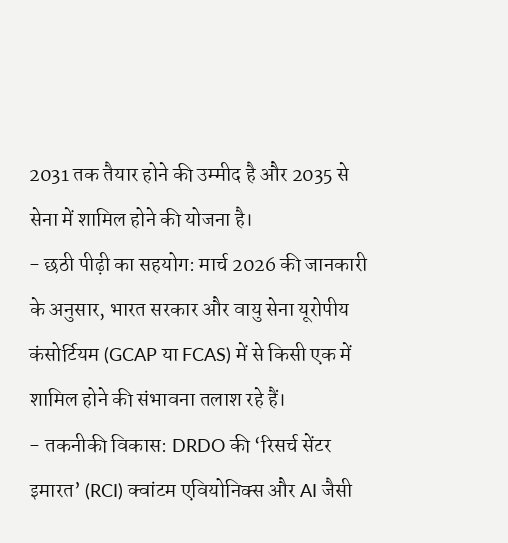2031 तक तैयार होने की उम्मीद है और 2035 से सेना में शामिल होने की योजना है।
- छठी पीढ़ी का सहयोग: मार्च 2026 की जानकारी के अनुसार, भारत सरकार और वायु सेना यूरोपीय कंसोर्टियम (GCAP या FCAS) में से किसी एक में शामिल होने की संभावना तलाश रहे हैं।
- तकनीकी विकास: DRDO की ‘रिसर्च सेंटर इमारत’ (RCI) क्वांटम एवियोनिक्स और AI जैसी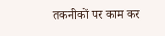तकनीकों पर काम कर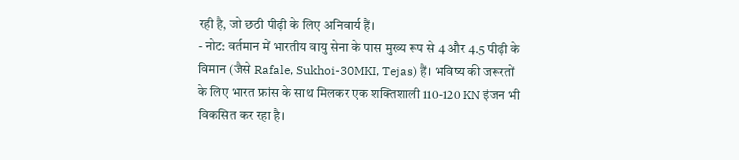रही है, जो छठी पीढ़ी के लिए अनिवार्य हैं।
- नोट: वर्तमान में भारतीय वायु सेना के पास मुख्य रूप से 4 और 4.5 पीढ़ी के विमान (जैसे Rafale, Sukhoi-30MKI, Tejas) हैं। भविष्य की जरूरतों के लिए भारत फ्रांस के साथ मिलकर एक शक्तिशाली 110-120 KN इंजन भी विकसित कर रहा है।